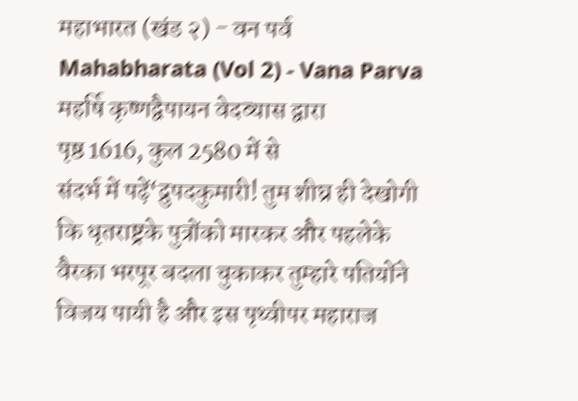महाभारत (खंड २) - वन पर्व
Mahabharata (Vol 2) - Vana Parva
महर्षि कृष्णद्वैपायन वेदव्यास द्वारा
पृष्ठ 1616, कुल 2580 में से
संदर्भ में पढ़ें‘द्रुपदकुमारी! तुम शीघ्र ही देखोगी कि धृतराष्ट्रके पुत्रोंको मारकर और पहलेके वैरका भरपूर बदला चुकाकर तुम्हारे पतियोंने विजय पायी है और इस पृथ्वीपर महाराज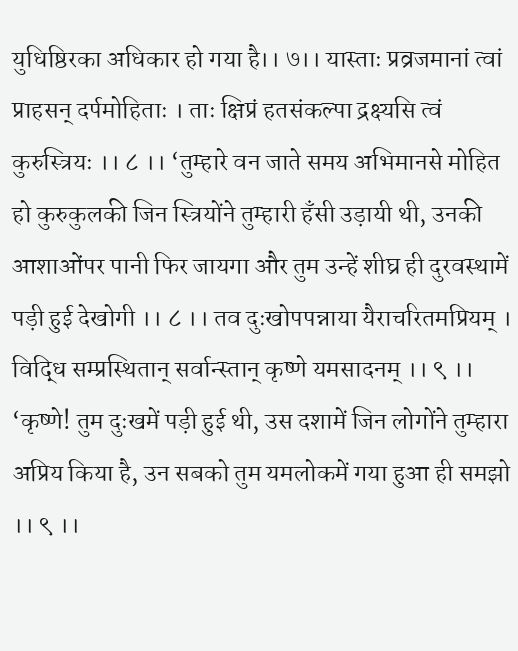युधिष्ठिरका अधिकार हो गया है।। ७।। यास्ताः प्रव्रजमानां त्वां प्राहसन् दर्पमोहिताः । ताः क्षिप्रं हतसंकल्पा द्रक्ष्यसि त्वं कुरुस्त्रियः ।। ८ ।। ‘तुम्हारे वन जाते समय अभिमानसे मोहित हो कुरुकुलकी जिन स्त्रियोंने तुम्हारी हँसी उड़ायी थी, उनकी आशाओंपर पानी फिर जायगा और तुम उन्हें शीघ्र ही दुरवस्थामें पड़ी हुई देखोगी ।। ८ ।। तव दुःखोपपन्नाया यैराचरितमप्रियम् । विद्धि सम्प्रस्थितान् सर्वान्स्तान् कृष्णे यमसादनम् ।। ९ ।। ‘कृष्णे! तुम दुःखमें पड़ी हुई थी, उस दशामें जिन लोगोंने तुम्हारा अप्रिय किया है, उन सबको तुम यमलोकमें गया हुआ ही समझो ।। ९ ।।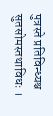पुत्रस्ते प्रतिविन्ध्यश्च सुतसोमस्तथाविधः ।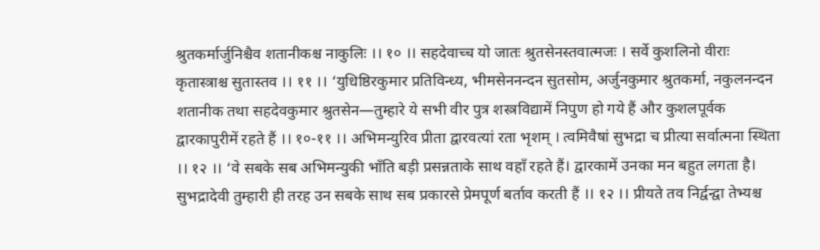श्रुतकर्मार्जुनिश्चैव शतानीकश्च नाकुलिः ।। १० ।। सहदेवाच्च यो जातः श्रुतसेनस्तवात्मजः । सर्वे कुशलिनो वीराः कृतास्त्राश्च सुतास्तव ।। ११ ।। ‘युधिष्ठिरकुमार प्रतिविन्ध्य, भीमसेननन्दन सुतसोम, अर्जुनकुमार श्रुतकर्मा, नकुलनन्दन शतानीक तथा सहदेवकुमार श्रुतसेन—तुम्हारे ये सभी वीर पुत्र शस्त्रविद्यामें निपुण हो गये हैं और कुशलपूर्वक द्वारकापुरीमें रहते हैं ।। १०-११ ।। अभिमन्युरिव प्रीता द्वारवत्यां रता भृशम् । त्वमिवैषां सुभद्रा च प्रीत्या सर्वात्मना स्थिता ।। १२ ।। ‘वे सबके सब अभिमन्युकी भाँति बड़ी प्रसन्नताके साथ वहाँ रहते हैं। द्वारकामें उनका मन बहुत लगता है। सुभद्रादेवी तुम्हारी ही तरह उन सबके साथ सब प्रकारसे प्रेमपूर्ण बर्ताव करती हैं ।। १२ ।। प्रीयते तव निर्द्वन्द्वा तेभ्यश्च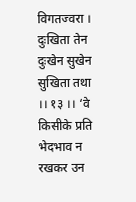विगतज्वरा । दुःखिता तेन दुःखेन सुखेन सुखिता तथा ।। १३ ।। ‘वे किसीके प्रति भेदभाव न रखकर उन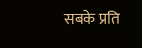सबके प्रति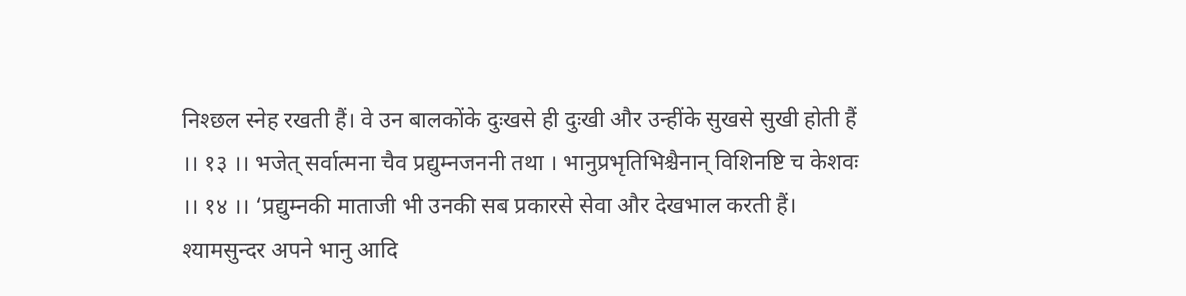निश्छल स्नेह रखती हैं। वे उन बालकोंके दुःखसे ही दुःखी और उन्हींके सुखसे सुखी होती हैं ।। १३ ।। भजेत् सर्वात्मना चैव प्रद्युम्नजननी तथा । भानुप्रभृतिभिश्चैनान् विशिनष्टि च केशवः ।। १४ ।। ‘प्रद्युम्नकी माताजी भी उनकी सब प्रकारसे सेवा और देखभाल करती हैं। श्यामसुन्दर अपने भानु आदि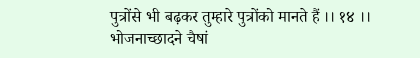पुत्रोंसे भी बढ़कर तुम्हारे पुत्रोंको मानते हैं ।। १४ ।। भोजनाच्छादने चैषां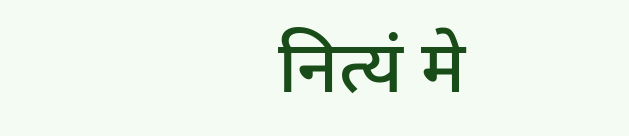नित्यं मे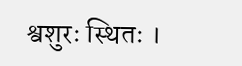श्वशुरः स्थितः ।